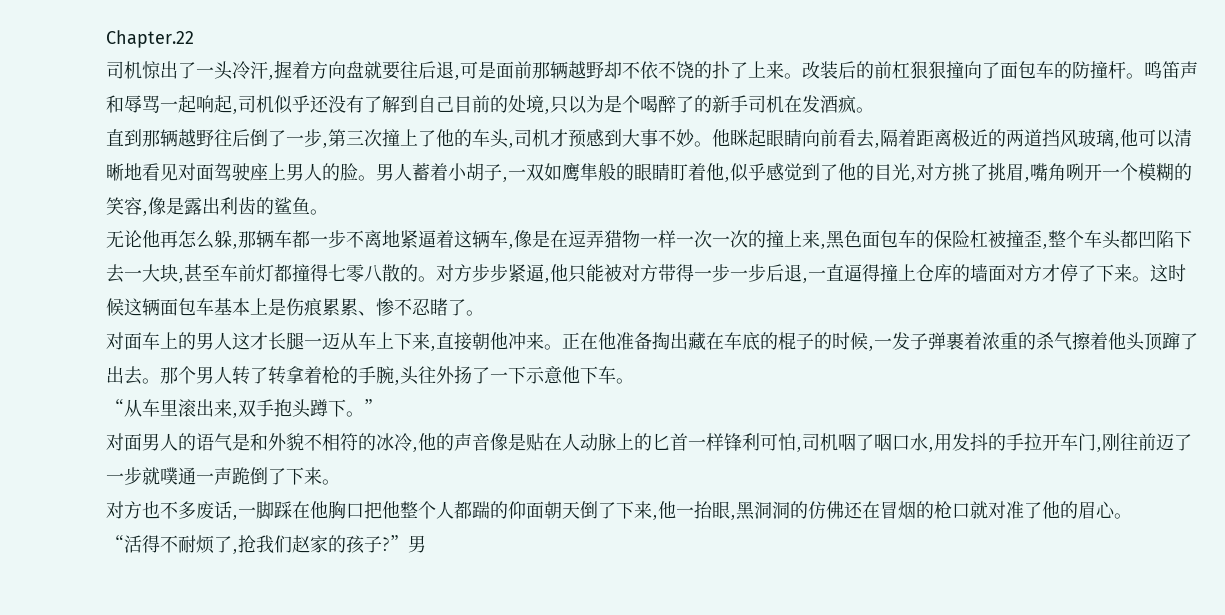Chapter.22
司机惊出了一头冷汗,握着方向盘就要往后退,可是面前那辆越野却不依不饶的扑了上来。改装后的前杠狠狠撞向了面包车的防撞杆。鸣笛声和辱骂一起响起,司机似乎还没有了解到自己目前的处境,只以为是个喝醉了的新手司机在发酒疯。
直到那辆越野往后倒了一步,第三次撞上了他的车头,司机才预感到大事不妙。他眯起眼睛向前看去,隔着距离极近的两道挡风玻璃,他可以清晰地看见对面驾驶座上男人的脸。男人蓄着小胡子,一双如鹰隼般的眼睛盯着他,似乎感觉到了他的目光,对方挑了挑眉,嘴角咧开一个模糊的笑容,像是露出利齿的鲨鱼。
无论他再怎么躲,那辆车都一步不离地紧逼着这辆车,像是在逗弄猎物一样一次一次的撞上来,黑色面包车的保险杠被撞歪,整个车头都凹陷下去一大块,甚至车前灯都撞得七零八散的。对方步步紧逼,他只能被对方带得一步一步后退,一直逼得撞上仓库的墙面对方才停了下来。这时候这辆面包车基本上是伤痕累累、惨不忍睹了。
对面车上的男人这才长腿一迈从车上下来,直接朝他冲来。正在他准备掏出藏在车底的棍子的时候,一发子弹裹着浓重的杀气擦着他头顶蹿了出去。那个男人转了转拿着枪的手腕,头往外扬了一下示意他下车。
“从车里滚出来,双手抱头蹲下。”
对面男人的语气是和外貌不相符的冰冷,他的声音像是贴在人动脉上的匕首一样锋利可怕,司机咽了咽口水,用发抖的手拉开车门,刚往前迈了一步就噗通一声跪倒了下来。
对方也不多废话,一脚踩在他胸口把他整个人都踹的仰面朝天倒了下来,他一抬眼,黑洞洞的仿佛还在冒烟的枪口就对准了他的眉心。
“活得不耐烦了,抢我们赵家的孩子?”男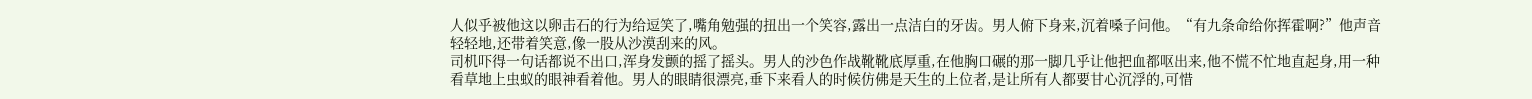人似乎被他这以卵击石的行为给逗笑了,嘴角勉强的扭出一个笑容,露出一点洁白的牙齿。男人俯下身来,沉着嗓子问他。“有九条命给你挥霍啊?”他声音轻轻地,还带着笑意,像一股从沙漠刮来的风。
司机吓得一句话都说不出口,浑身发颤的摇了摇头。男人的沙色作战靴靴底厚重,在他胸口碾的那一脚几乎让他把血都呕出来,他不慌不忙地直起身,用一种看草地上虫蚁的眼神看着他。男人的眼睛很漂亮,垂下来看人的时候仿佛是天生的上位者,是让所有人都要甘心沉浮的,可惜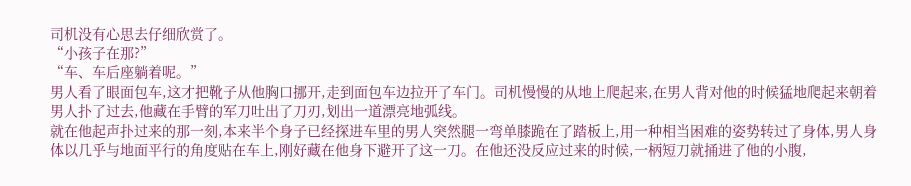司机没有心思去仔细欣赏了。
“小孩子在那?”
“车、车后座躺着呢。”
男人看了眼面包车,这才把靴子从他胸口挪开,走到面包车边拉开了车门。司机慢慢的从地上爬起来,在男人背对他的时候猛地爬起来朝着男人扑了过去,他藏在手臂的军刀吐出了刀刃,划出一道漂亮地弧线。
就在他起声扑过来的那一刻,本来半个身子已经探进车里的男人突然腿一弯单膝跪在了踏板上,用一种相当困难的姿势转过了身体,男人身体以几乎与地面平行的角度贴在车上,刚好藏在他身下避开了这一刀。在他还没反应过来的时候,一柄短刀就捅进了他的小腹,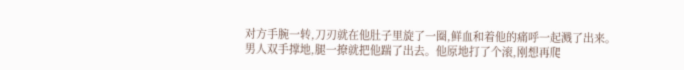对方手腕一转,刀刃就在他肚子里旋了一圈,鲜血和着他的痛呼一起溅了出来。
男人双手撑地,腿一撩就把他踹了出去。他原地打了个滚,刚想再爬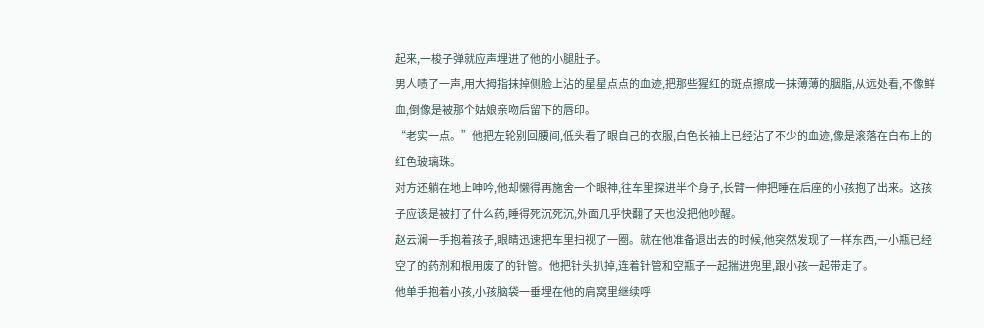起来,一梭子弹就应声埋进了他的小腿肚子。
男人啧了一声,用大拇指抹掉侧脸上沾的星星点点的血迹,把那些猩红的斑点擦成一抹薄薄的胭脂,从远处看,不像鲜血,倒像是被那个姑娘亲吻后留下的唇印。
“老实一点。”他把左轮别回腰间,低头看了眼自己的衣服,白色长袖上已经沾了不少的血迹,像是滚落在白布上的红色玻璃珠。
对方还躺在地上呻吟,他却懒得再施舍一个眼神,往车里探进半个身子,长臂一伸把睡在后座的小孩抱了出来。这孩子应该是被打了什么药,睡得死沉死沉,外面几乎快翻了天也没把他吵醒。
赵云澜一手抱着孩子,眼睛迅速把车里扫视了一圈。就在他准备退出去的时候,他突然发现了一样东西,一小瓶已经空了的药剂和根用废了的针管。他把针头扒掉,连着针管和空瓶子一起揣进兜里,跟小孩一起带走了。
他单手抱着小孩,小孩脑袋一垂埋在他的肩窝里继续呼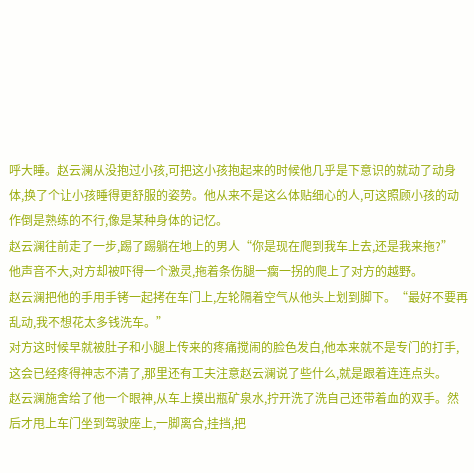呼大睡。赵云澜从没抱过小孩,可把这小孩抱起来的时候他几乎是下意识的就动了动身体,换了个让小孩睡得更舒服的姿势。他从来不是这么体贴细心的人,可这照顾小孩的动作倒是熟练的不行,像是某种身体的记忆。
赵云澜往前走了一步,踢了踢躺在地上的男人“你是现在爬到我车上去,还是我来拖?”
他声音不大,对方却被吓得一个激灵,拖着条伤腿一瘸一拐的爬上了对方的越野。
赵云澜把他的手用手铐一起拷在车门上,左轮隔着空气从他头上划到脚下。“最好不要再乱动,我不想花太多钱洗车。”
对方这时候早就被肚子和小腿上传来的疼痛搅闹的脸色发白,他本来就不是专门的打手,这会已经疼得神志不清了,那里还有工夫注意赵云澜说了些什么,就是跟着连连点头。
赵云澜施舍给了他一个眼神,从车上摸出瓶矿泉水,拧开洗了洗自己还带着血的双手。然后才甩上车门坐到驾驶座上,一脚离合,挂挡,把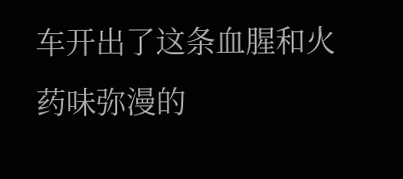车开出了这条血腥和火药味弥漫的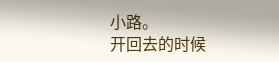小路。
开回去的时候